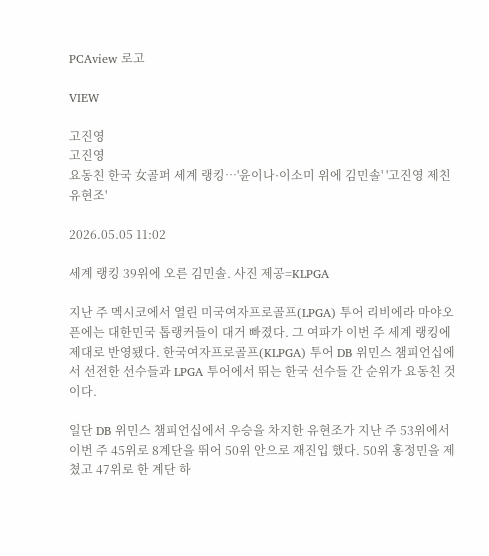PCAview 로고

VIEW

고진영
고진영
요동친 한국 女골퍼 세계 랭킹…'윤이나·이소미 위에 김민솔' '고진영 제친 유현조'

2026.05.05 11:02

세계 랭킹 39위에 오른 김민솔. 사진 제공=KLPGA

지난 주 멕시코에서 열린 미국여자프로골프(LPGA) 투어 리비에라 마야오픈에는 대한민국 톱랭커들이 대거 빠졌다. 그 여파가 이번 주 세계 랭킹에 제대로 반영됐다. 한국여자프로골프(KLPGA) 투어 DB 위민스 챔피언십에서 선전한 선수들과 LPGA 투어에서 뛰는 한국 선수들 간 순위가 요동친 것이다.

일단 DB 위민스 챔피언십에서 우승을 차지한 유현조가 지난 주 53위에서 이번 주 45위로 8계단을 뛰어 50위 안으로 재진입 했다. 50위 홍정민을 제쳤고 47위로 한 계단 하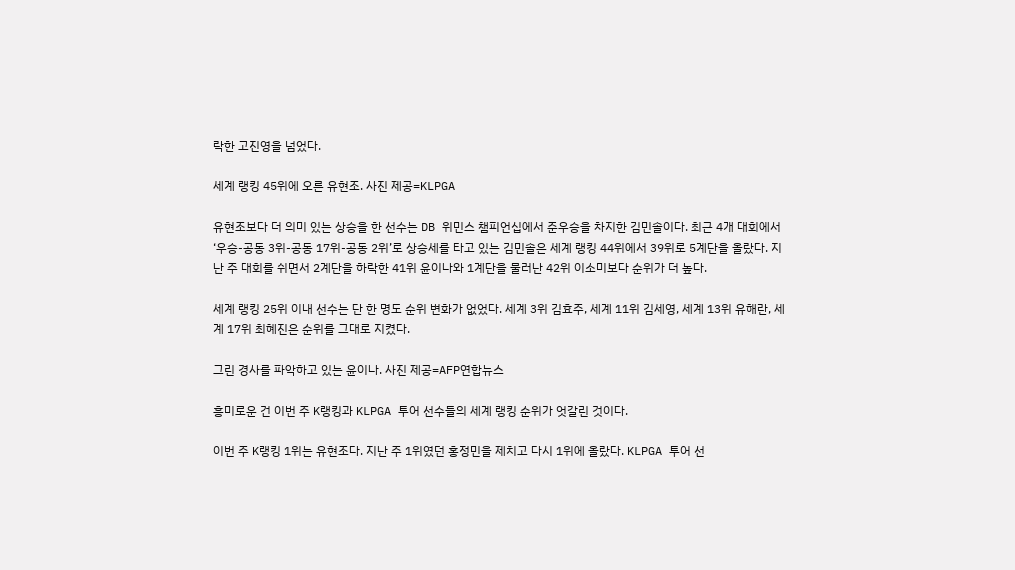락한 고진영을 넘었다.

세계 랭킹 45위에 오른 유현조. 사진 제공=KLPGA

유현조보다 더 의미 있는 상승을 한 선수는 DB 위민스 챔피언십에서 준우승을 차지한 김민솔이다. 최근 4개 대회에서 ‘우승-공동 3위-공동 17위-공동 2위’로 상승세를 타고 있는 김민솔은 세계 랭킹 44위에서 39위로 5계단을 올랐다. 지난 주 대회를 쉬면서 2계단을 하락한 41위 윤이나와 1계단을 물러난 42위 이소미보다 순위가 더 높다.

세계 랭킹 25위 이내 선수는 단 한 명도 순위 변화가 없었다. 세계 3위 김효주, 세계 11위 김세영, 세계 13위 유해란, 세계 17위 최혜진은 순위를 그대로 지켰다.

그린 경사를 파악하고 있는 윤이나. 사진 제공=AFP연합뉴스

흥미로운 건 이번 주 K랭킹과 KLPGA 투어 선수들의 세계 랭킹 순위가 엇갈린 것이다.

이번 주 K랭킹 1위는 유현조다. 지난 주 1위였던 홍정민을 제치고 다시 1위에 올랐다. KLPGA 투어 선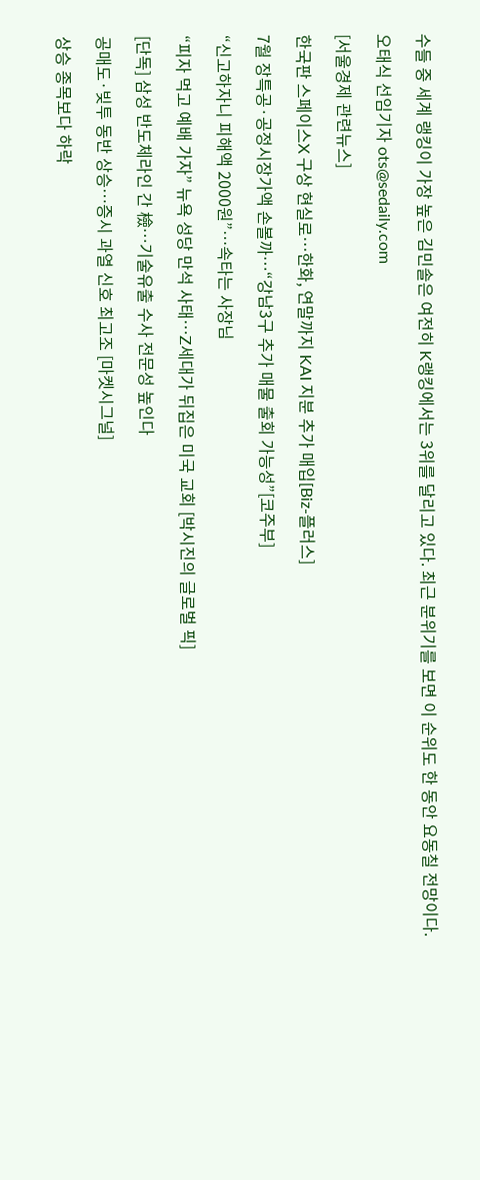수들 중 세계 랭킹이 가장 높은 김민솔은 여전히 K랭킹에서는 3위를 달리고 있다. 최근 분위기를 보면 이 순위도 한 동안 요동칠 전망이다.

오태식 선임기자 ots@sedaily.com

[서울경제 관련뉴스]

한국판 스페이스X 구상 현실로…한화, 연말까지 KAI 지분 추가 매입[Biz-플러스]

7월 장특공·공정시장가액 손볼까…“강남3구 추가 매물 출회 가능성”[코주부]

“신고하자니 피해액 2000원”…속타는 사장님

“피자 먹고 예배 가자” 뉴욕 성당 만석 사태…Z세대가 뒤집은 미국 교회 [박시진의 글로벌 픽]

[단독] 삼성 반도체라인 간 檢…기술유출 수사 전문성 높인다

공매도·빚투 동반 상승…증시 과열 신호 최고조 [마켓시그널]

상승 종목보다 하락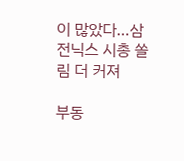이 많았다…삼전닉스 시총 쏠림 더 커져

부동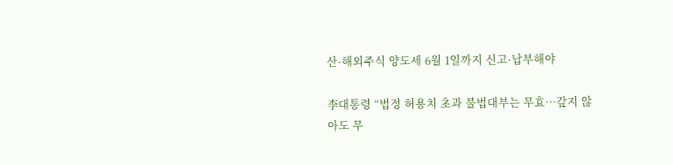산·해외주식 양도세 6월 1일까지 신고·납부해야

李대통령 “법정 허용치 초과 불법대부는 무효…갚지 않아도 무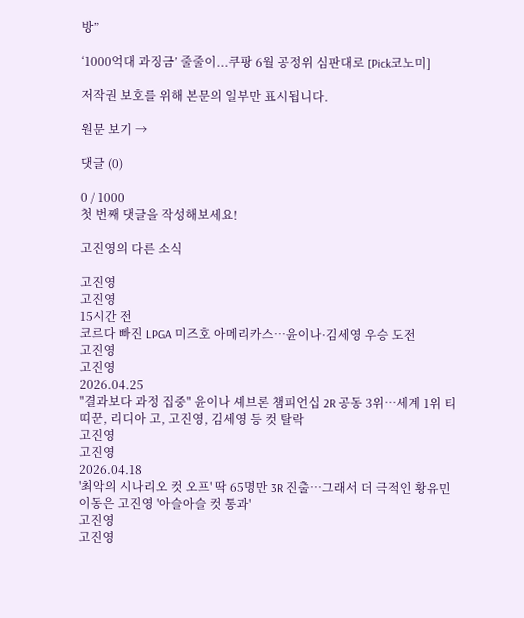방”

‘1000억대 과징금’ 줄줄이...쿠팡 6월 공정위 심판대로 [Pick코노미]

저작권 보호를 위해 본문의 일부만 표시됩니다.

원문 보기 →

댓글 (0)

0 / 1000
첫 번째 댓글을 작성해보세요!

고진영의 다른 소식

고진영
고진영
15시간 전
코르다 빠진 LPGA 미즈호 아메리카스…윤이나·김세영 우승 도전
고진영
고진영
2026.04.25
"결과보다 과정 집중" 윤이나 셰브론 챔피언십 2R 공동 3위…세계 1위 티띠꾼, 리디아 고, 고진영, 김세영 등 컷 탈락
고진영
고진영
2026.04.18
'최악의 시나리오 컷 오프' 딱 65명만 3R 진출…그래서 더 극적인 황유민 이동은 고진영 '아슬아슬 컷 통과'
고진영
고진영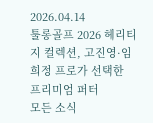2026.04.14
툴롱골프 2026 헤리티지 컬렉션, 고진영·임희정 프로가 선택한 프리미엄 퍼터
모든 소식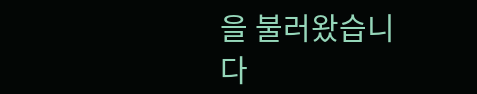을 불러왔습니다